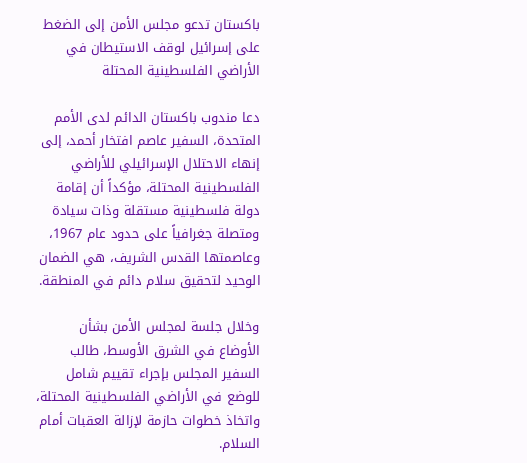باكستان تدعو مجلس الأمن إلى الضغط على إسرائيل لوقف الاستيطان في الأراضي الفلسطينية المحتلة

دعا مندوب باكستان الدائم لدى الأمم المتحدة، السفير عاصم افتخار أحمد، إلى إنهاء الاحتلال الإسرائيلي للأراضي الفلسطينية المحتلة، مؤكداً أن إقامة دولة فلسطينية مستقلة وذات سيادة ومتصلة جغرافياً على حدود عام 1967، وعاصمتها القدس الشريف، هي الضمان الوحيد لتحقيق سلام دائم في المنطقة.

وخلال جلسة لمجلس الأمن بشأن الأوضاع في الشرق الأوسط، طالب السفير المجلس بإجراء تقييم شامل للوضع في الأراضي الفلسطينية المحتلة، واتخاذ خطوات حازمة لإزالة العقبات أمام السلام.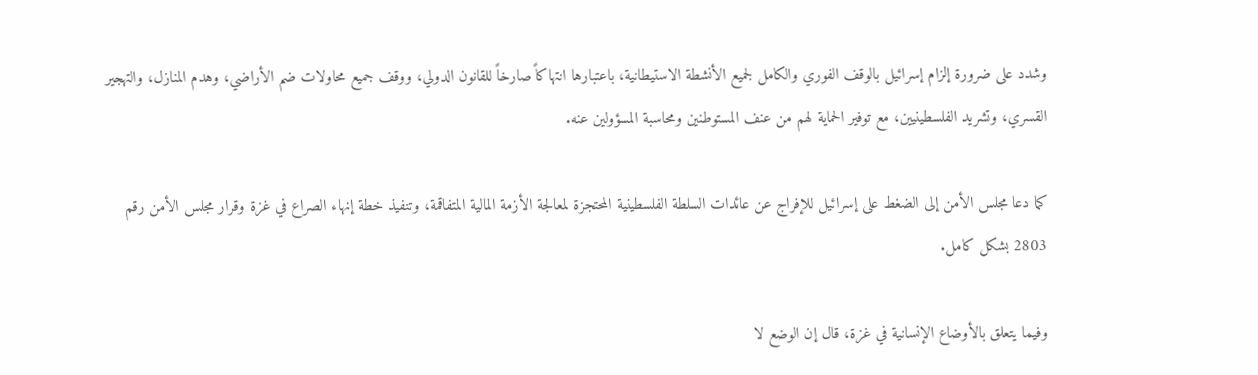وشدد على ضرورة إلزام إسرائيل بالوقف الفوري والكامل لجميع الأنشطة الاستيطانية، باعتبارها انتهاكاً صارخاً للقانون الدولي، ووقف جميع محاولات ضم الأراضي، وهدم المنازل، والتهجير القسري، وتشريد الفلسطينيين، مع توفير الحماية لهم من عنف المستوطنين ومحاسبة المسؤولين عنه.

كما دعا مجلس الأمن إلى الضغط على إسرائيل للإفراج عن عائدات السلطة الفلسطينية المحتجزة لمعالجة الأزمة المالية المتفاقمة، وتنفيذ خطة إنهاء الصراع في غزة وقرار مجلس الأمن رقم 2803 بشكل كامل.

وفيما يتعلق بالأوضاع الإنسانية في غزة، قال إن الوضع لا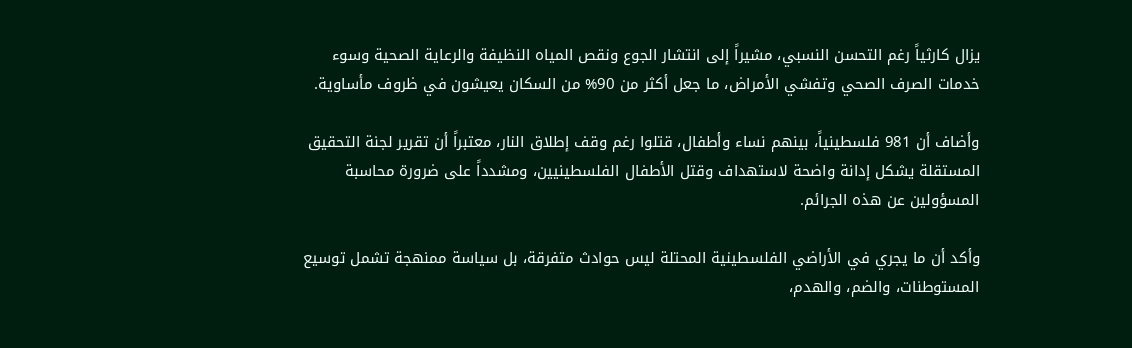يزال كارثياً رغم التحسن النسبي، مشيراً إلى انتشار الجوع ونقص المياه النظيفة والرعاية الصحية وسوء خدمات الصرف الصحي وتفشي الأمراض، ما جعل أكثر من 90% من السكان يعيشون في ظروف مأساوية.

وأضاف أن 981 فلسطينياً، بينهم نساء وأطفال، قتلوا رغم وقف إطلاق النار، معتبراً أن تقرير لجنة التحقيق المستقلة يشكل إدانة واضحة لاستهداف وقتل الأطفال الفلسطينيين، ومشدداً على ضرورة محاسبة المسؤولين عن هذه الجرائم.

وأكد أن ما يجري في الأراضي الفلسطينية المحتلة ليس حوادث متفرقة، بل سياسة ممنهجة تشمل توسيع المستوطنات، والضم، والهدم،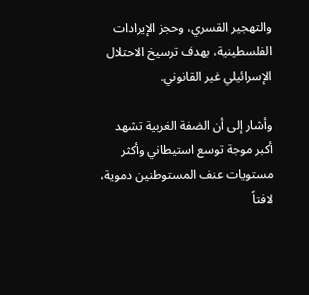والتهجير القسري، وحجز الإيرادات الفلسطينية، بهدف ترسيخ الاحتلال الإسرائيلي غير القانوني.

وأشار إلى أن الضفة الغربية تشهد أكبر موجة توسع استيطاني وأكثر مستويات عنف المستوطنين دموية، لافتاً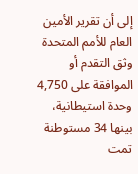إلى أن تقرير الأمين العام للأمم المتحدة وثق التقدم أو الموافقة على 4,750 وحدة استيطانية، بينها 34 مستوطنة تمت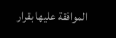الموافقة عليها بقرار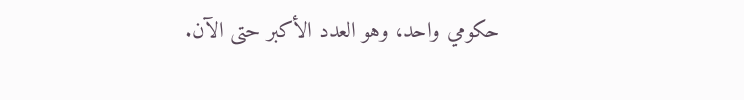حكومي واحد، وهو العدد الأكبر حتى الآن.